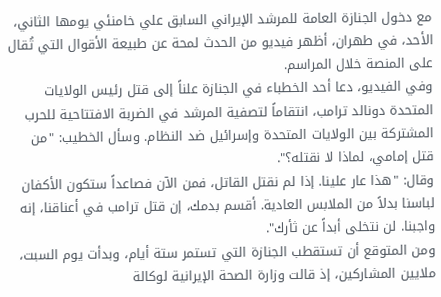مع دخول الجنازة العامة للمرشد الإيراني السابق علي خامنئي يومها الثاني، الأحد، في طهران، أظهر فيديو من الحدث لمحة عن طبيعة الأقوال التي تُقال على المنصة خلال المراسم.
وفي الفيديو، دعا أحد الخطباء في الجنازة علناً إلى قتل رئيس الولايات المتحدة دونالد ترامب، انتقاماً لتصفية المرشد في الضربة الافتتاحية للحرب المشتركة بين الولايات المتحدة وإسرائيل ضد النظام. وسأل الخطيب: "من قتل إمامي، لماذا لا نقتله؟".
وقال: "هذا عار علينا. إذا لم نقتل القاتل، فمن الآن فصاعداً ستكون الأكفان لباسنا بدلاً من الملابس العادية. أقسم بدمك، إن قتل ترامب في أعناقنا، إنه واجبنا. لن نتخلى أبداً عن ثأرك".
ومن المتوقع أن تستقطب الجنازة التي تستمر ستة أيام، وبدأت يوم السبت، ملايين المشاركين، إذ قالت وزارة الصحة الإيرانية لوكالة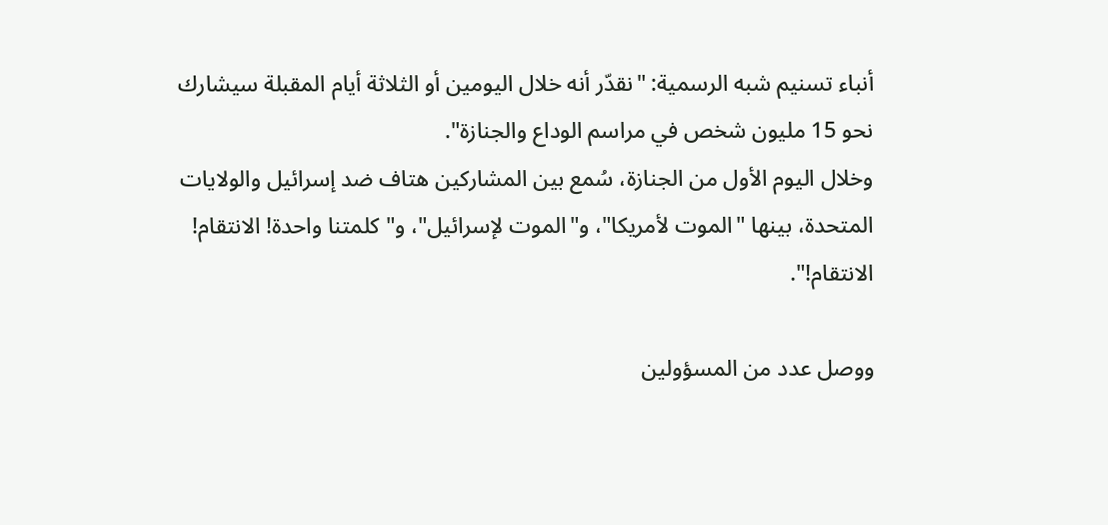أنباء تسنيم شبه الرسمية: "نقدّر أنه خلال اليومين أو الثلاثة أيام المقبلة سيشارك نحو 15 مليون شخص في مراسم الوداع والجنازة".
وخلال اليوم الأول من الجنازة، سُمع بين المشاركين هتاف ضد إسرائيل والولايات المتحدة، بينها "الموت لأمريكا"، و"الموت لإسرائيل"، و"كلمتنا واحدة! الانتقام! الانتقام!".

ووصل عدد من المسؤولين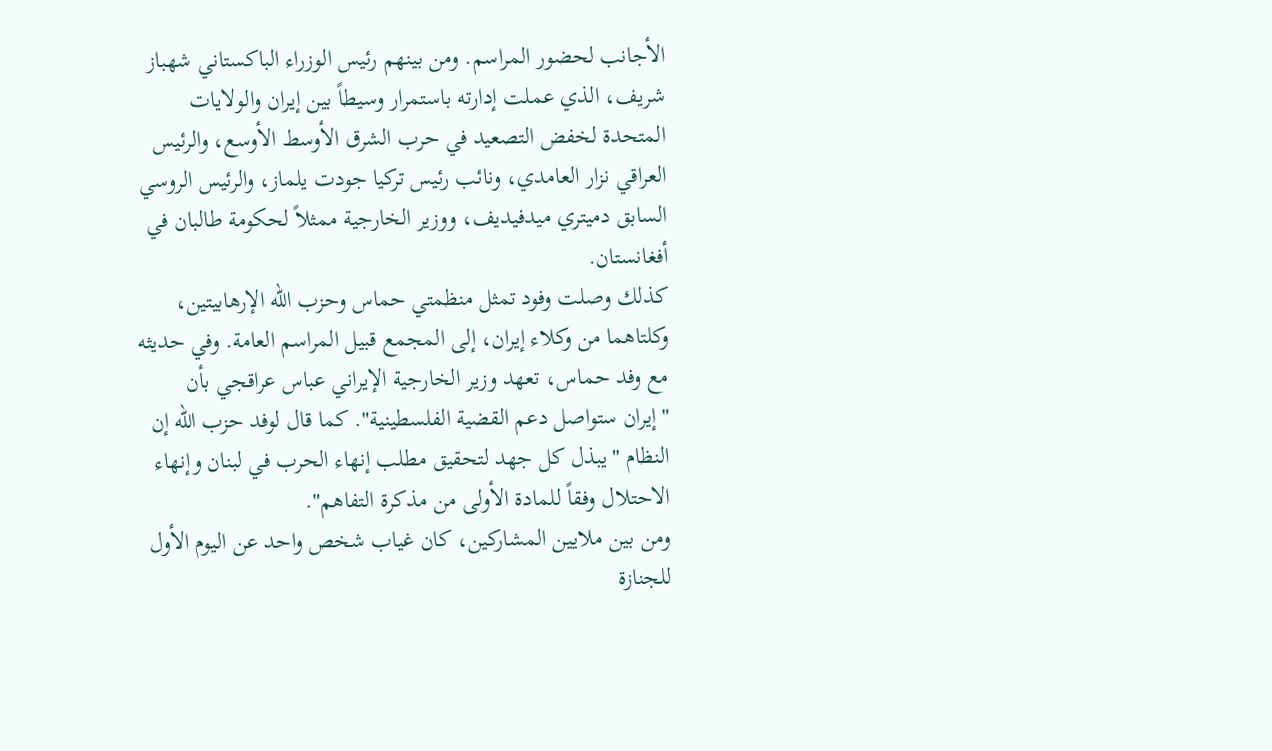الأجانب لحضور المراسم. ومن بينهم رئيس الوزراء الباكستاني شهباز شريف، الذي عملت إدارته باستمرار وسيطاً بين إيران والولايات المتحدة لخفض التصعيد في حرب الشرق الأوسط الأوسع، والرئيس العراقي نزار العامدي، ونائب رئيس تركيا جودت يلماز، والرئيس الروسي السابق دميتري ميدفيديف، ووزير الخارجية ممثلاً لحكومة طالبان في أفغانستان.
كذلك وصلت وفود تمثل منظمتي حماس وحزب الله الإرهابيتين، وكلتاهما من وكلاء إيران، إلى المجمع قبيل المراسم العامة. وفي حديثه مع وفد حماس، تعهد وزير الخارجية الإيراني عباس عراقجي بأن "إيران ستواصل دعم القضية الفلسطينية". كما قال لوفد حزب الله إن النظام "يبذل كل جهد لتحقيق مطلب إنهاء الحرب في لبنان وإنهاء الاحتلال وفقاً للمادة الأولى من مذكرة التفاهم".
ومن بين ملايين المشاركين، كان غياب شخص واحد عن اليوم الأول للجنازة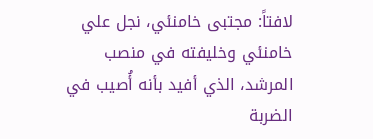لافتاً: مجتبى خامنئي، نجل علي خامنئي وخليفته في منصب المرشد، الذي أفيد بأنه أُصيب في الضربة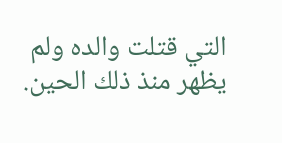التي قتلت والده ولم يظهر منذ ذلك الحين.